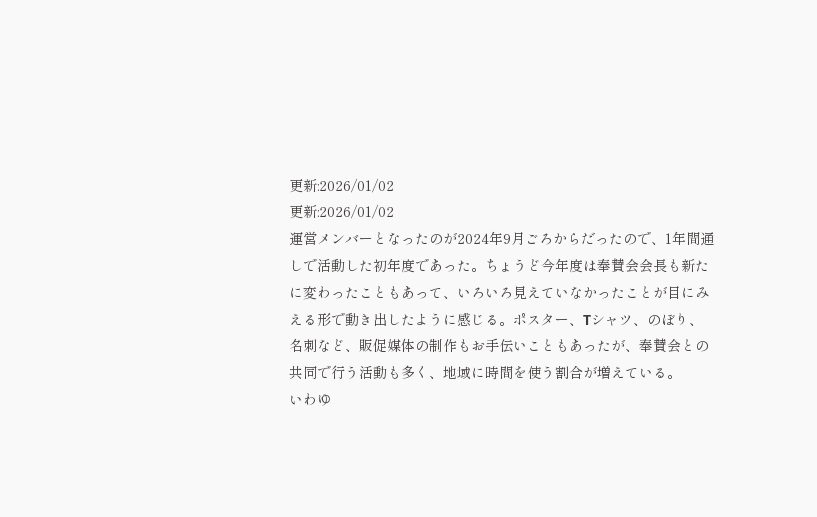更新:2026/01/02
更新:2026/01/02
運営メンバーとなったのが2024年9月ごろからだったので、1年間通しで活動した初年度であった。ちょうど今年度は奉賛会会長も新たに変わったこともあって、いろいろ見えていなかったことが目にみえる形で動き出したように感じる。ポスター、Tシャツ、のぼり、名刺など、販促媒体の制作もお手伝いこともあったが、奉賛会との共同で行う活動も多く、地域に時間を使う割合が増えている。
いわゆ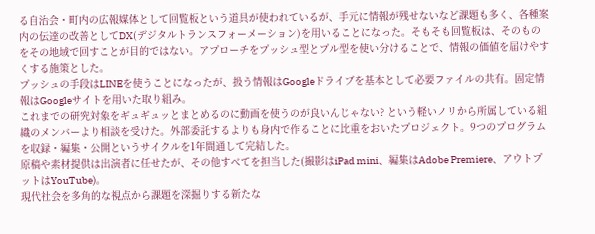る自治会・町内の広報媒体として回覧板という道具が使われているが、手元に情報が残せないなど課題も多く、各種案内の伝達の改善としてDX(デジタルトランスフォーメーション)を用いることになった。そもそも回覧板は、そのものをその地域で回すことが目的ではない。アプローチをプッシュ型とプル型を使い分けることで、情報の価値を届けやすくする施策とした。
プッシュの手段はLINEを使うことになったが、扱う情報はGoogleドライブを基本として必要ファイルの共有。固定情報はGoogleサイトを用いた取り組み。
これまでの研究対象をギュギュッとまとめるのに動画を使うのが良いんじゃない? という軽いノリから所属している組織のメンバーより相談を受けた。外部委託するよりも身内で作ることに比重をおいたプロジェクト。9つのプログラムを収録・編集・公開というサイクルを1年間通して完結した。
原稿や素材提供は出演者に任せたが、その他すべてを担当した(撮影はiPad mini、編集はAdobe Premiere、アウトプットはYouTube)。
現代社会を多角的な視点から課題を深掘りする新たな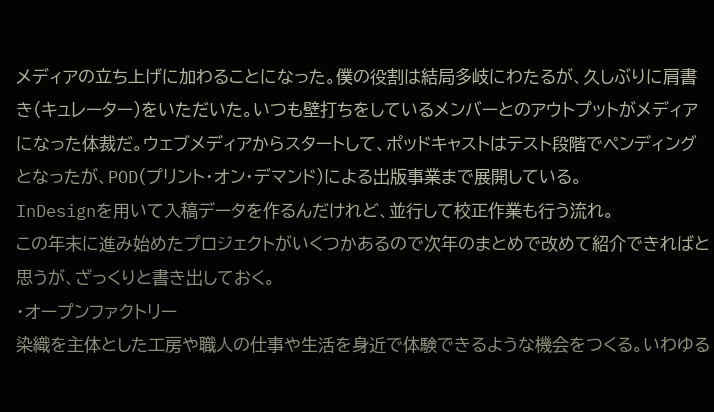メディアの立ち上げに加わることになった。僕の役割は結局多岐にわたるが、久しぶりに肩書き(キュレーター)をいただいた。いつも壁打ちをしているメンバーとのアウトプットがメディアになった体裁だ。ウェブメディアからスタートして、ポッドキャストはテスト段階でペンディングとなったが、POD(プリント・オン・デマンド)による出版事業まで展開している。
InDesignを用いて入稿データを作るんだけれど、並行して校正作業も行う流れ。
この年末に進み始めたプロジェクトがいくつかあるので次年のまとめで改めて紹介できればと思うが、ざっくりと書き出しておく。
・オープンファクトリー
染織を主体とした工房や職人の仕事や生活を身近で体験できるような機会をつくる。いわゆる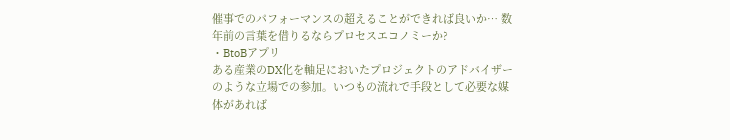催事でのパフォーマンスの超えることができれば良いか… 数年前の言葉を借りるならプロセスエコノミーか?
・BtoBアプリ
ある産業のDX化を軸足においたプロジェクトのアドバイザーのような立場での参加。いつもの流れで手段として必要な媒体があれば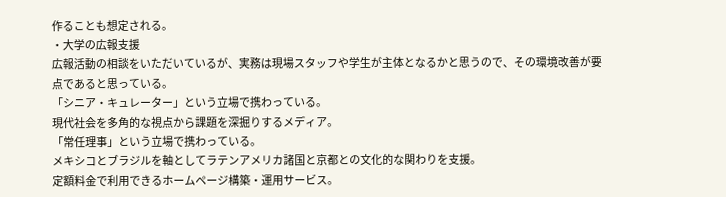作ることも想定される。
・大学の広報支援
広報活動の相談をいただいているが、実務は現場スタッフや学生が主体となるかと思うので、その環境改善が要点であると思っている。
「シニア・キュレーター」という立場で携わっている。
現代社会を多角的な視点から課題を深掘りするメディア。
「常任理事」という立場で携わっている。
メキシコとブラジルを軸としてラテンアメリカ諸国と京都との文化的な関わりを支援。
定額料金で利用できるホームページ構築・運用サービス。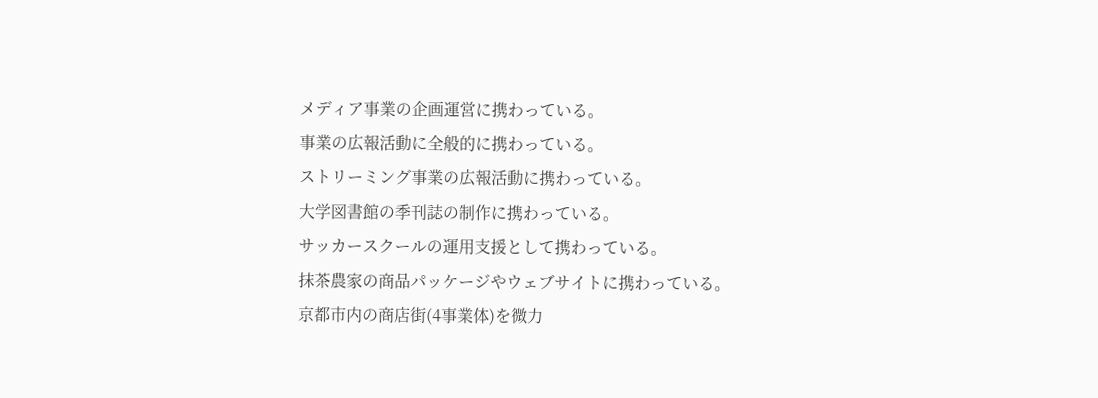メディア事業の企画運営に携わっている。
事業の広報活動に全般的に携わっている。
ストリーミング事業の広報活動に携わっている。
大学図書館の季刊誌の制作に携わっている。
サッカースクールの運用支援として携わっている。
抹茶農家の商品パッケージやウェブサイトに携わっている。
京都市内の商店街(4事業体)を微力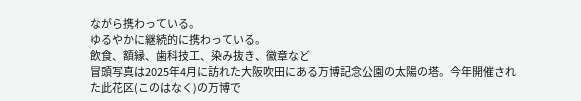ながら携わっている。
ゆるやかに継続的に携わっている。
飲食、額縁、歯科技工、染み抜き、徽章など
冒頭写真は2025年4月に訪れた大阪吹田にある万博記念公園の太陽の塔。今年開催された此花区(このはなく)の万博で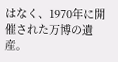はなく、1970年に開催された万博の遺産。